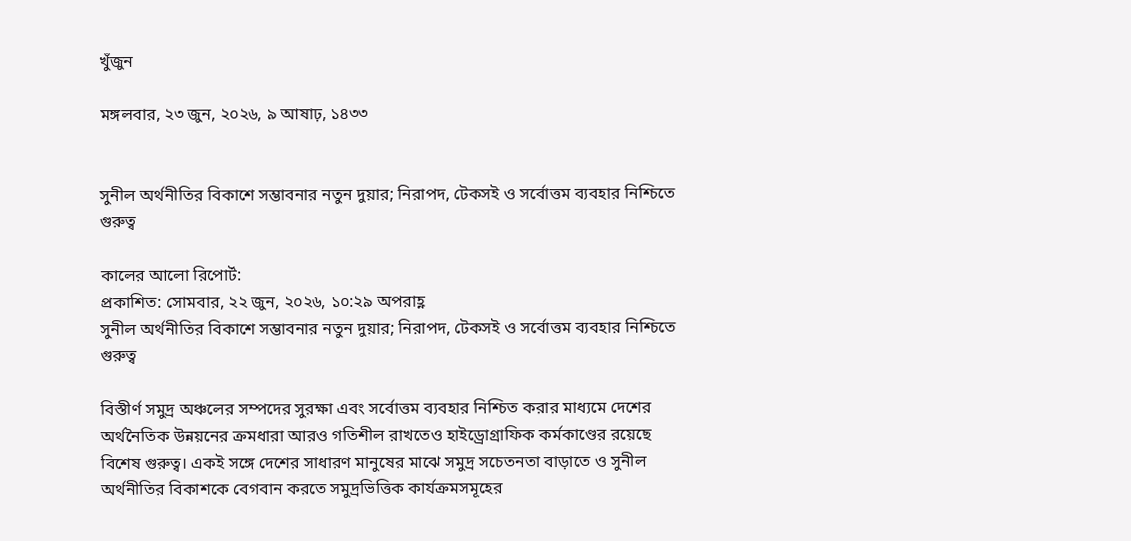খুঁজুন

মঙ্গলবার, ২৩ জুন, ২০২৬, ৯ আষাঢ়, ১৪৩৩


সুনীল অর্থনীতির বিকাশে সম্ভাবনার নতুন দুয়ার; নিরাপদ, টেকসই ও সর্বোত্তম ব্যবহার নিশ্চিতে গুরুত্ব

কালের আলো রিপোর্ট:
প্রকাশিত: সোমবার, ২২ জুন, ২০২৬, ১০:২৯ অপরাহ্ণ
সুনীল অর্থনীতির বিকাশে সম্ভাবনার নতুন দুয়ার; নিরাপদ, টেকসই ও সর্বোত্তম ব্যবহার নিশ্চিতে গুরুত্ব

বিস্তীর্ণ সমুদ্র অঞ্চলের সম্পদের সুরক্ষা এবং সর্বোত্তম ব্যবহার নিশ্চিত করার মাধ্যমে দেশের অর্থনৈতিক উন্নয়নের ক্রমধারা আরও গতিশীল রাখতেও হাইড্রোগ্রাফিক কর্মকাণ্ডের রয়েছে বিশেষ গুরুত্ব। একই সঙ্গে দেশের সাধারণ মানুষের মাঝে সমুদ্র সচেতনতা বাড়াতে ও সুনীল অর্থনীতির বিকাশকে বেগবান করতে সমুদ্রভিত্তিক কার্যক্রমসমূহের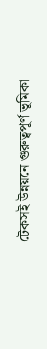টেকসই উন্নয়নে গুরুত্বপূর্ণ ভূমিকা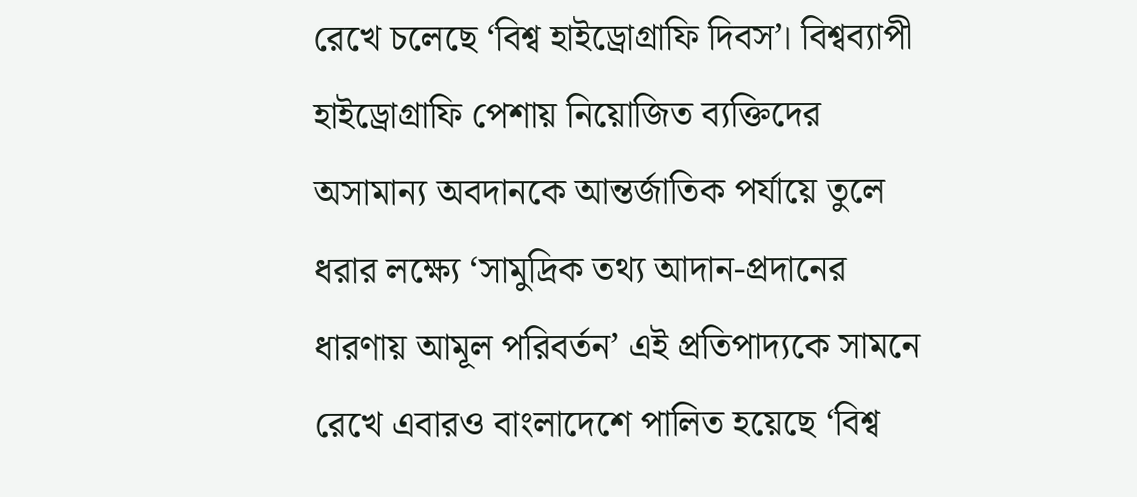রেখে চলেছে ‘বিশ্ব হাইড্রোগ্রাফি দিবস’। বিশ্বব্যাপী হাইড্রোগ্রাফি পেশায় নিয়োজিত ব্যক্তিদের অসামান্য অবদানকে আন্তর্জাতিক পর্যায়ে তুলে ধরার লক্ষ্যে ‘সামুদ্রিক তথ্য আদান-প্রদানের ধারণায় আমূল পরিবর্তন’ এই প্রতিপাদ্যকে সামনে রেখে এবারও বাংলাদেশে পালিত হয়েছে ‘বিশ্ব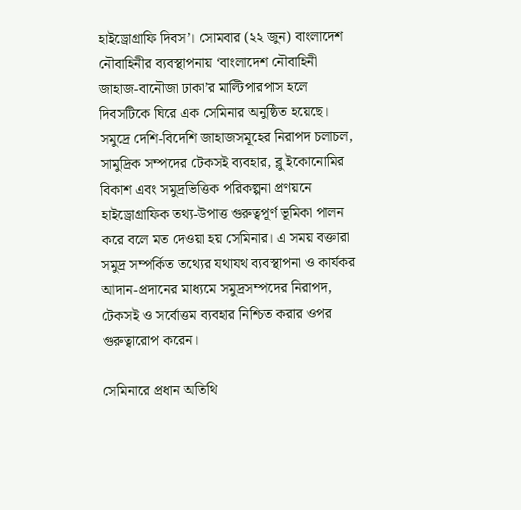হাইড্রোগ্রাফি দিবস’। সোমবার (২২ জুন) বাংলাদেশ নৌবাহিনীর ব্যবস্থাপনায় ‘বাংলাদেশ নৌবাহিনী জাহাজ-বানৌজা ঢাকা’র মাল্টিপারপাস হলে দিবসটিকে ঘিরে এক সেমিনার অনুষ্ঠিত হয়েছে। সমুদ্রে দেশি-বিদেশি জাহাজসমূহের নিরাপদ চলাচল, সামুদ্রিক সম্পদের টেকসই ব্যবহার, ব্লু ইকোনোমির বিকাশ এবং সমুদ্রভিত্তিক পরিকল্পনা প্রণয়নে হাইড্রোগ্রাফিক তথ্য-উপাত্ত গুরুত্বপূর্ণ ভূমিকা পালন করে বলে মত দেওয়া হয় সেমিনার। এ সময় বক্তারা সমুদ্র সম্পর্কিত তথ্যের যথাযথ ব্যবস্থাপনা ও কার্যকর আদান-প্রদানের মাধ্যমে সমুদ্রসম্পদের নিরাপদ, টেকসই ও সর্বোত্তম ব্যবহার নিশ্চিত করার ওপর গুরুত্বারোপ করেন।

সেমিনারে প্রধান অতিথি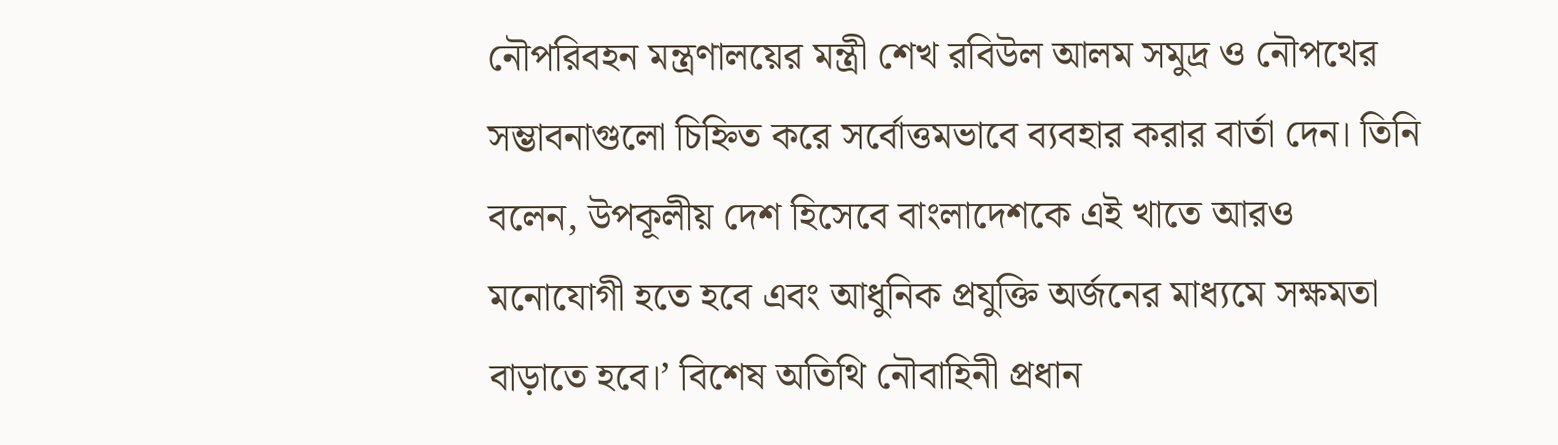নৌপরিবহন মন্ত্রণালয়ের মন্ত্রী শেখ রবিউল আলম সমুদ্র ও নৌপথের সম্ভাবনাগুলো চিহ্নিত করে সর্বোত্তমভাবে ব্যবহার করার বার্তা দেন। তিনি বলেন, উপকূলীয় দেশ হিসেবে বাংলাদেশকে এই খাতে আরও মনোযোগী হতে হবে এবং আধুনিক প্রযুক্তি অর্জনের মাধ্যমে সক্ষমতা বাড়াতে হবে।’ বিশেষ অতিথি নৌবাহিনী প্রধান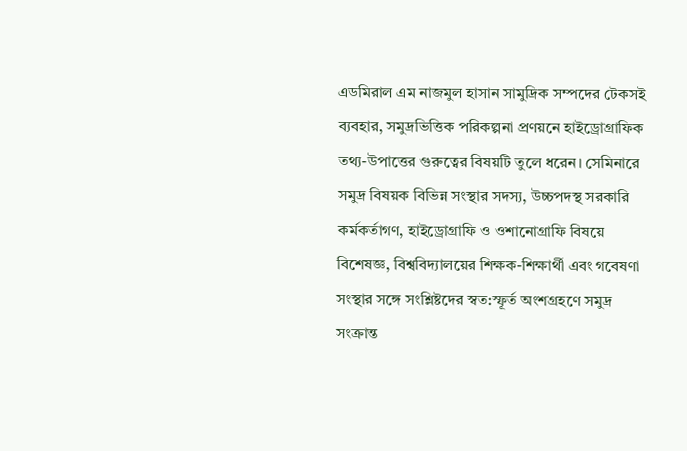এডমিরাল এম নাজমুল হাসান সামুদ্রিক সম্পদের টেকসই ব্যবহার, সমুদ্রভিত্তিক পরিকল্পনা প্রণয়নে হাইড্রোগ্রাফিক তথ্য-উপাত্তের গুরুত্বের বিষয়টি তুলে ধরেন। সেমিনারে সমুদ্র বিষয়ক বিভিন্ন সংস্থার সদস্য, উচ্চপদস্থ সরকারি কর্মকর্তাগণ, হাইড্রোগ্রাফি ও ওশানোগ্রাফি বিষয়ে বিশেষজ্ঞ, বিশ্ববিদ্যালয়ের শিক্ষক-শিক্ষার্থী এবং গবেষণা সংস্থার সঙ্গে সংশ্লিষ্টদের স্বত:স্ফূর্ত অংশগ্রহণে সমুদ্র সংক্রান্ত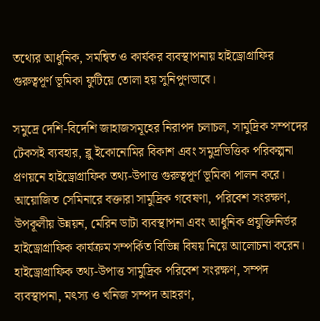তথ্যের আধুনিক, সমন্বিত ও কার্যকর ব্যবস্থাপনায় হাইড্রোগ্রাফির গুরুত্বপূর্ণ ভূমিকা ফুটিয়ে তোলা হয় সুনিপুণভাবে।

সমুদ্রে দেশি-বিদেশি জাহাজসমূহের নিরাপদ চলাচল, সামুদ্রিক সম্পদের টেকসই ব্যবহার, ব্লু ইকোনোমির বিকাশ এবং সমুদ্রভিত্তিক পরিকল্পনা প্রণয়নে হাইড্রোগ্রাফিক তথ্য-উপাত্ত গুরুত্বপূর্ণ ভূমিকা পালন করে। আয়োজিত সেমিনারে বক্তারা সামুদ্রিক গবেষণা, পরিবেশ সংরক্ষণ, উপকূলীয় উন্নয়ন, মেরিন ডাটা ব্যবস্থাপনা এবং আধুনিক প্রযুক্তিনির্ভর হাইড্রোগ্রাফিক কার্যক্রম সম্পর্কিত বিভিন্ন বিষয় নিয়ে আলোচনা করেন। হাইড্রোগ্রাফিক তথ্য-উপাত্ত সামুদ্রিক পরিবেশ সংরক্ষণ, সম্পদ ব্যবস্থাপনা, মৎস্য ও খনিজ সম্পদ আহরণ,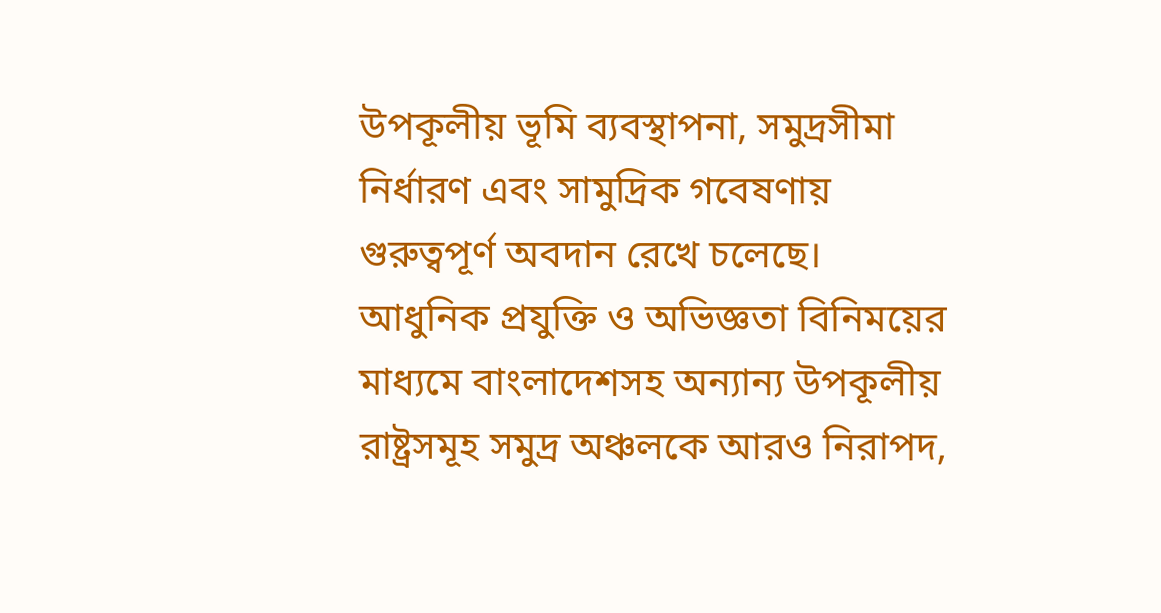উপকূলীয় ভূমি ব্যবস্থাপনা, সমুদ্রসীমা নির্ধারণ এবং সামুদ্রিক গবেষণায় গুরুত্বপূর্ণ অবদান রেখে চলেছে। আধুনিক প্রযুক্তি ও অভিজ্ঞতা বিনিময়ের মাধ্যমে বাংলাদেশসহ অন্যান্য উপকূলীয় রাষ্ট্রসমূহ সমুদ্র অঞ্চলকে আরও নিরাপদ,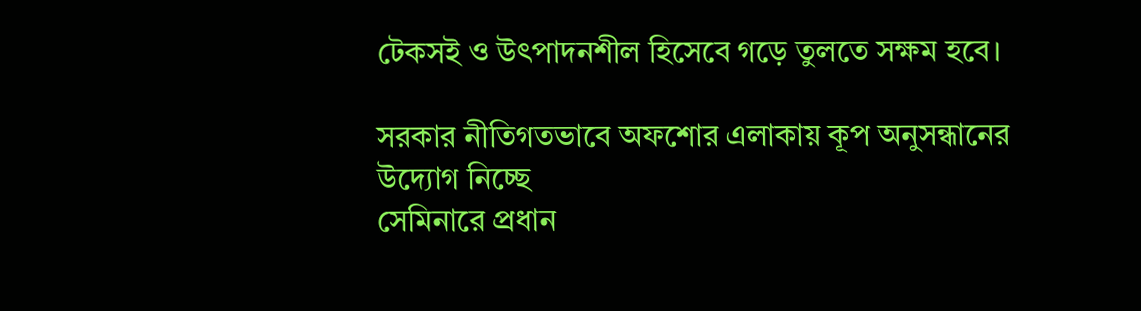টেকসই ও উৎপাদনশীল হিসেবে গড়ে তুলতে সক্ষম হবে।

সরকার নীতিগতভাবে অফশোর এলাকায় কূপ অনুসন্ধানের উদ্যোগ নিচ্ছে
সেমিনারে প্রধান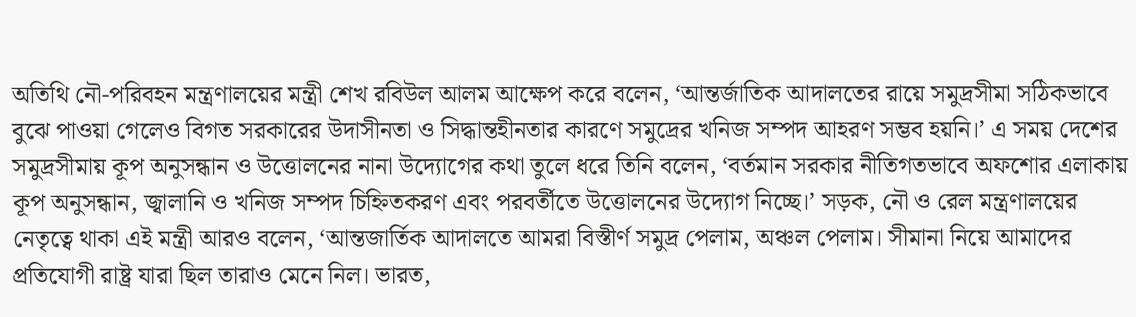অতিথি নৌ-পরিবহন মন্ত্রণালয়ের মন্ত্রী শেখ রবিউল আলম আক্ষেপ করে বলেন, ‘আন্তর্জাতিক আদালতের রায়ে সমুদ্রসীমা সঠিকভাবে বুঝে পাওয়া গেলেও বিগত সরকারের উদাসীনতা ও সিদ্ধান্তহীনতার কারণে সমুদ্রের খনিজ সম্পদ আহরণ সম্ভব হয়নি।’ এ সময় দেশের সমুদ্রসীমায় কূপ অনুসন্ধান ও উত্তোলনের নানা উদ্যোগের কথা তুলে ধরে তিনি বলেন, ‘বর্তমান সরকার নীতিগতভাবে অফশোর এলাকায় কূপ অনুসন্ধান, জ্বালানি ও খনিজ সম্পদ চিহ্নিতকরণ এবং পরবর্তীতে উত্তোলনের উদ্যোগ নিচ্ছে।’ সড়ক, নৌ ও রেল মন্ত্রণালয়ের নেতৃত্বে থাকা এই মন্ত্রী আরও বলেন, ‘আন্তজার্তিক আদালতে আমরা বিস্তীর্ণ সমুদ্র পেলাম, অঞ্চল পেলাম। সীমানা নিয়ে আমাদের প্রতিযোগী রাষ্ট্র যারা ছিল তারাও মেনে নিল। ভারত,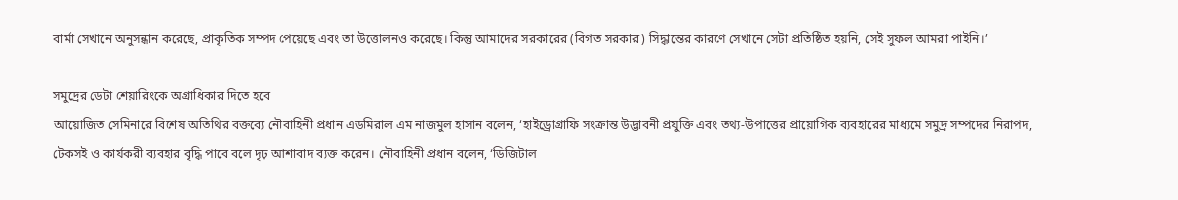বার্মা সেখানে অনুসন্ধান করেছে, প্রাকৃতিক সম্পদ পেয়েছে এবং তা উত্তোলনও করেছে। কিন্তু আমাদের সরকারের (বিগত সরকার) সিদ্ধান্তের কারণে সেখানে সেটা প্রতিষ্ঠিত হয়নি, সেই সুফল আমরা পাইনি।’

সমুদ্রের ডেটা শেয়ারিংকে অগ্রাধিকার দিতে হবে
আয়োজিত সেমিনারে বিশেষ অতিথির বক্তব্যে নৌবাহিনী প্রধান এডমিরাল এম নাজমুল হাসান বলেন, ‘হাইড্রোগ্রাফি সংক্রান্ত উদ্ভাবনী প্রযুক্তি এবং তথ্য-উপাত্তের প্রায়োগিক ব্যবহারের মাধ্যমে সমুদ্র সম্পদের নিরাপদ, টেকসই ও কার্যকরী ব্যবহার বৃদ্ধি পাবে বলে দৃঢ় আশাবাদ ব্যক্ত করেন। নৌবাহিনী প্রধান বলেন, ‘ডিজিটাল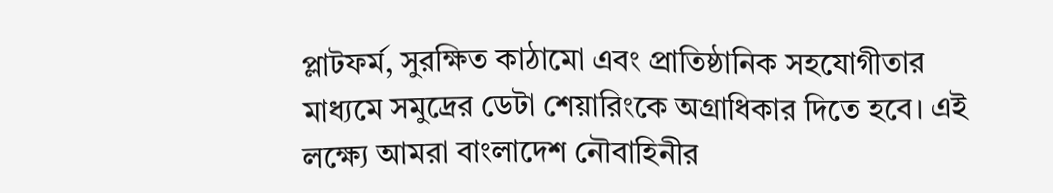প্লাটফর্ম, সুরক্ষিত কাঠামো এবং প্রাতিষ্ঠানিক সহযোগীতার মাধ্যমে সমুদ্রের ডেটা শেয়ারিংকে অগ্রাধিকার দিতে হবে। এই লক্ষ্যে আমরা বাংলাদেশ নৌবাহিনীর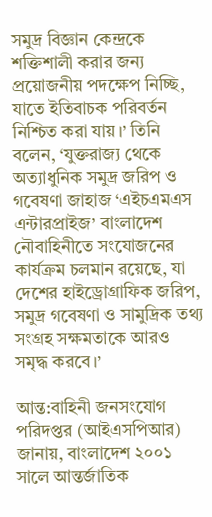সমুদ্র বিজ্ঞান কেন্দ্রকে শক্তিশালী করার জন্য প্রয়োজনীয় পদক্ষেপ নিচ্ছি, যাতে ইতিবাচক পরিবর্তন নিশ্চিত করা যায়।’ তিনি বলেন, ‘যুক্তরাজ্য থেকে অত্যাধুনিক সমুদ্র জরিপ ও গবেষণা জাহাজ ‘এইচএমএস এন্টারপ্রাইজ’ বাংলাদেশ নৌবাহিনীতে সংযোজনের কার্যক্রম চলমান রয়েছে, যা দেশের হাইড্রোগ্রাফিক জরিপ, সমুদ্র গবেষণা ও সামুদ্রিক তথ্য সংগ্রহ সক্ষমতাকে আরও সমৃদ্ধ করবে।’

আন্ত:বাহিনী জনসংযোগ পরিদপ্তর (আইএসপিআর) জানায়, বাংলাদেশ ২০০১ সালে আন্তর্জাতিক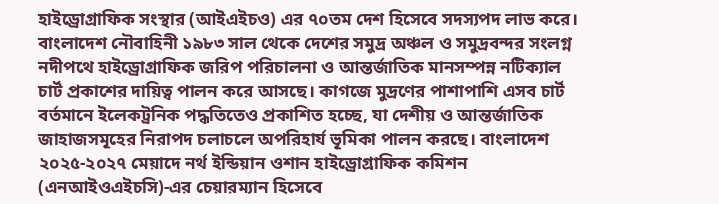হাইড্রোগ্রাফিক সংস্থার (আইএইচও) এর ৭০তম দেশ হিসেবে সদস্যপদ লাভ করে। বাংলাদেশ নৌবাহিনী ১৯৮৩ সাল থেকে দেশের সমুদ্র অঞ্চল ও সমুদ্রবন্দর সংলগ্ন নদীপথে হাইড্রোগ্রাফিক জরিপ পরিচালনা ও আন্তর্জাতিক মানসম্পন্ন নটিক্যাল চার্ট প্রকাশের দায়িত্ব পালন করে আসছে। কাগজে মুদ্রণের পাশাপাশি এসব চার্ট বর্তমানে ইলেকট্রনিক পদ্ধতিতেও প্রকাশিত হচ্ছে, যা দেশীয় ও আন্তর্জাতিক জাহাজসমূহের নিরাপদ চলাচলে অপরিহার্য ভূমিকা পালন করছে। বাংলাদেশ ২০২৫-২০২৭ মেয়াদে নর্থ ইন্ডিয়ান ওশান হাইড্রোগ্রাফিক কমিশন (এনআইওএইচসি)-এর চেয়ারম্যান হিসেবে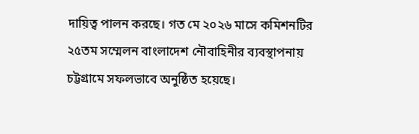দায়িত্ব পালন করছে। গত মে ২০২৬ মাসে কমিশনটির ২৫তম সম্মেলন বাংলাদেশ নৌবাহিনীর ব্যবস্থাপনায় চট্টগ্রামে সফলভাবে অনুষ্ঠিত হয়েছে।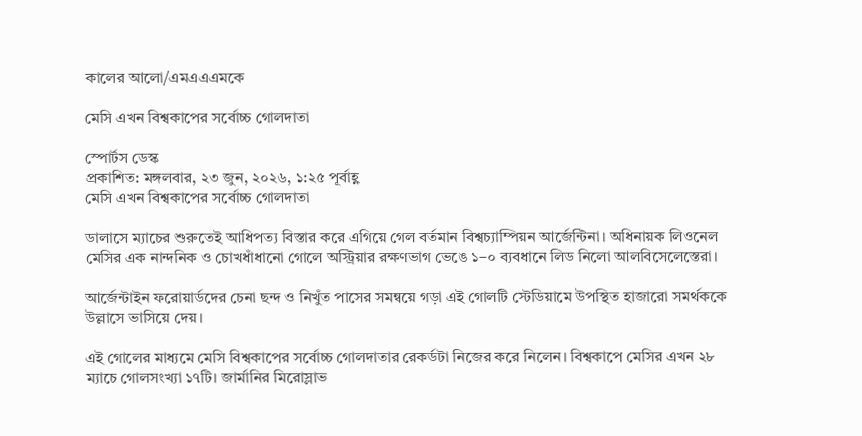কালের আলো/এমএএএমকে

মেসি এখন বিশ্বকাপের সর্বোচ্চ গোলদাতা

স্পোর্টস ডেস্ক
প্রকাশিত: মঙ্গলবার, ২৩ জুন, ২০২৬, ১:২৫ পূর্বাহ্ণ
মেসি এখন বিশ্বকাপের সর্বোচ্চ গোলদাতা

ডালাসে ম্যাচের শুরুতেই আধিপত্য বিস্তার করে এগিয়ে গেল বর্তমান বিশ্বচ্যাম্পিয়ন আর্জেন্টিনা। অধিনায়ক লিওনেল মেসির এক নান্দনিক ও চোখধাঁধানো গোলে অস্ট্রিয়ার রক্ষণভাগ ভেঙে ১–০ ব্যবধানে লিড নিলো আলবিসেলেস্তেরা।

আর্জেন্টাইন ফরোয়ার্ডদের চেনা ছন্দ ও নিখুঁত পাসের সমন্বয়ে গড়া এই গোলটি স্টেডিয়ামে উপস্থিত হাজারো সমর্থককে উল্লাসে ভাসিয়ে দেয়।

এই গোলের মাধ্যমে মেসি বিশ্বকাপের সর্বোচ্চ গোলদাতার রেকর্ডটা নিজের করে নিলেন। বিশ্বকাপে মেসির এখন ২৮ ম্যাচে গোলসংখ্যা ১৭টি। জার্মানির মিরোস্লাভ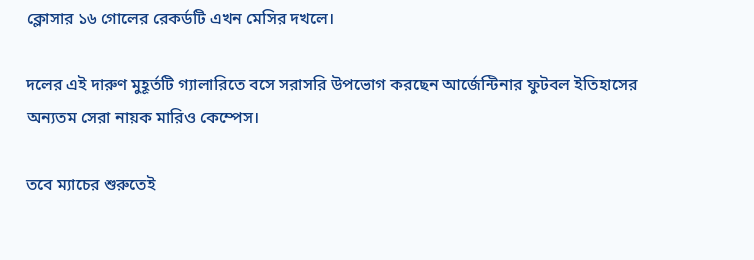ক্লোসার ১৬ গোলের রেকর্ডটি এখন মেসির দখলে।

দলের এই দারুণ মুহূর্তটি গ্যালারিতে বসে সরাসরি উপভোগ করছেন আর্জেন্টিনার ফুটবল ইতিহাসের অন্যতম সেরা নায়ক মারিও কেম্পেস।

তবে ম্যাচের শুরুতেই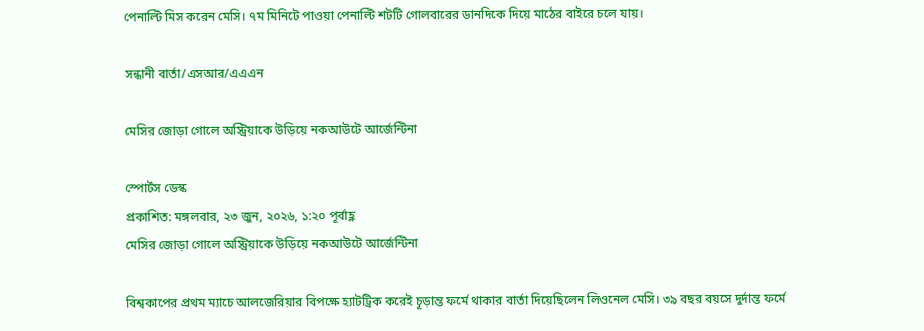পেনাল্টি মিস করেন মেসি। ৭ম মিনিটে পাওয়া পেনাল্টি শটটি গোলবারের ডানদিকে দিয়ে মাঠের বাইরে চলে যায়।

সন্ধানী বার্তা/এসআর/এএএন

মেসির জোড়া গোলে অস্ট্রিয়াকে উড়িয়ে নকআউটে আর্জেন্টিনা

স্পোর্টস ডেস্ক
প্রকাশিত: মঙ্গলবার, ২৩ জুন, ২০২৬, ১:২০ পূর্বাহ্ণ
মেসির জোড়া গোলে অস্ট্রিয়াকে উড়িয়ে নকআউটে আর্জেন্টিনা

বিশ্বকাপের প্রথম ম্যাচে আলজেরিয়ার বিপক্ষে হ্যাটট্রিক করেই চূড়ান্ত ফর্মে থাকার বার্তা দিয়েছিলেন লিওনেল মেসি। ৩৯ বছর বয়সে দুর্দান্ত ফর্মে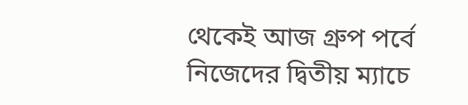থেকেই আজ গ্রুপ পর্বে নিজেদের দ্বিতীয় ম্যাচে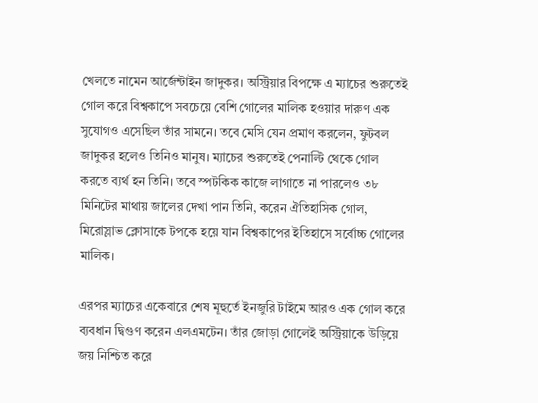খেলতে নামেন আর্জেন্টাইন জাদুকর। অস্ট্রিয়ার বিপক্ষে এ ম্যাচের শুরুতেই গোল করে বিশ্বকাপে সবচেয়ে বেশি গোলের মালিক হওয়ার দারুণ এক সুযোগও এসেছিল তাঁর সামনে। তবে মেসি যেন প্রমাণ করলেন, ফুটবল জাদুকর হলেও তিনিও মানুষ। ম্যাচের শুরুতেই পেনাল্টি থেকে গোল করতে ব্যর্থ হন তিনি। তবে স্পটকিক কাজে লাগাতে না পারলেও ৩৮ মিনিটের মাথায় জালের দেখা পান তিনি, করেন ঐতিহাসিক গোল, মিরোস্লাভ ক্লোসাকে টপকে হয়ে যান বিশ্বকাপের ইতিহাসে সর্বোচ্চ গোলের মালিক।

এরপর ম্যাচের একেবারে শেষ মূহুর্তে ইনজুরি টাইমে আরও এক গোল করে ব্যবধান দ্বিগুণ করেন এলএমটেন। তাঁর জোড়া গোলেই অস্ট্রিয়াকে উড়িয়ে জয় নিশ্চিত করে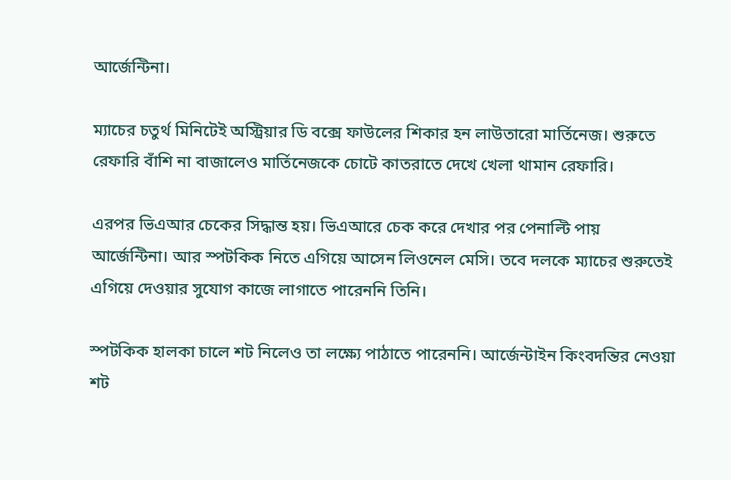আর্জেন্টিনা।

ম্যাচের চতুর্থ মিনিটেই অস্ট্রিয়ার ডি বক্সে ফাউলের শিকার হন লাউতারো মার্তিনেজ। শুরুতে রেফারি বাঁশি না বাজালেও মার্তিনেজকে চোটে কাতরাতে দেখে খেলা থামান রেফারি।

এরপর ভিএআর চেকের সিদ্ধান্ত হয়। ভিএআরে চেক করে দেখার পর পেনাল্টি পায় আর্জেন্টিনা। আর স্পটকিক নিতে এগিয়ে আসেন লিওনেল মেসি। তবে দলকে ম্যাচের শুরুতেই এগিয়ে দেওয়ার সুযোগ কাজে লাগাতে পারেননি তিনি।

স্পটকিক হালকা চালে শট নিলেও তা লক্ষ্যে পাঠাতে পারেননি। আর্জেন্টাইন কিংবদন্তির নেওয়া শট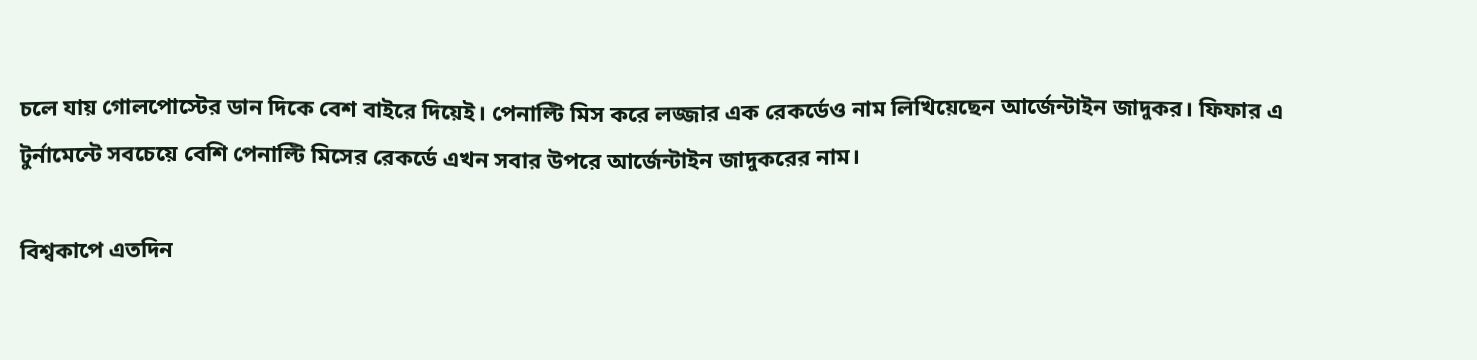চলে যায় গোলপোস্টের ডান দিকে বেশ বাইরে দিয়েই। পেনাল্টি মিস করে লজ্জার এক রেকর্ডেও নাম লিখিয়েছেন আর্জেন্টাইন জাদুকর। ফিফার এ টুর্নামেন্টে সবচেয়ে বেশি পেনাল্টি মিসের রেকর্ডে এখন সবার উপরে আর্জেন্টাইন জাদুকরের নাম।

বিশ্বকাপে এতদিন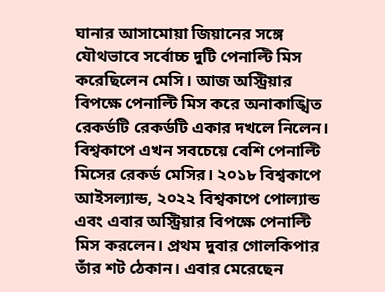ঘানার আসামোয়া জিয়ানের সঙ্গে যৌথভাবে সর্বোচ্চ দুটি পেনাল্টি মিস করেছিলেন মেসি। আজ অস্ট্রিয়ার বিপক্ষে পেনাল্টি মিস করে অনাকাঙ্খিত রেকর্ডটি রেকর্ডটি একার দখলে নিলেন। বিশ্বকাপে এখন সবচেয়ে বেশি পেনাল্টি মিসের রেকর্ড মেসির। ২০১৮ বিশ্বকাপে আইসল্যান্ড, ২০২২ বিশ্বকাপে পোল্যান্ড এবং এবার অস্ট্রিয়ার বিপক্ষে পেনাল্টি মিস করলেন। প্রথম দুবার গোলকিপার তাঁর শট ঠেকান। এবার মেরেছেন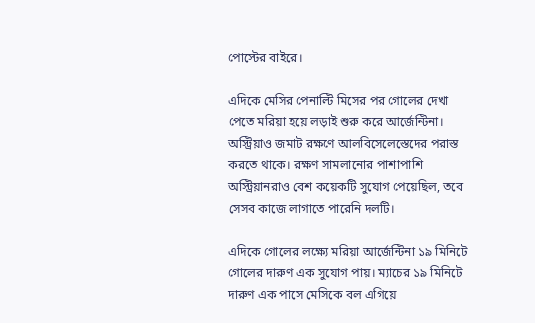পোস্টের বাইরে।

এদিকে মেসির পেনাল্টি মিসের পর গোলের দেখা পেতে মরিয়া হয়ে লড়াই শুরু করে আর্জেন্টিনা। অস্ট্রিয়াও জমাট রক্ষণে আলবিসেলেস্তেদের পরাস্ত করতে থাকে। রক্ষণ সামলানোর পাশাপাশি অস্ট্রিয়ানরাও বেশ কয়েকটি সুযোগ পেয়েছিল, তবে সেসব কাজে লাগাতে পারেনি দলটি।

এদিকে গোলের লক্ষ্যে মরিয়া আর্জেন্টিনা ১৯ মিনিটে গোলের দারুণ এক সুযোগ পায়। ম্যাচের ১৯ মিনিটে দারুণ এক পাসে মেসিকে বল এগিয়ে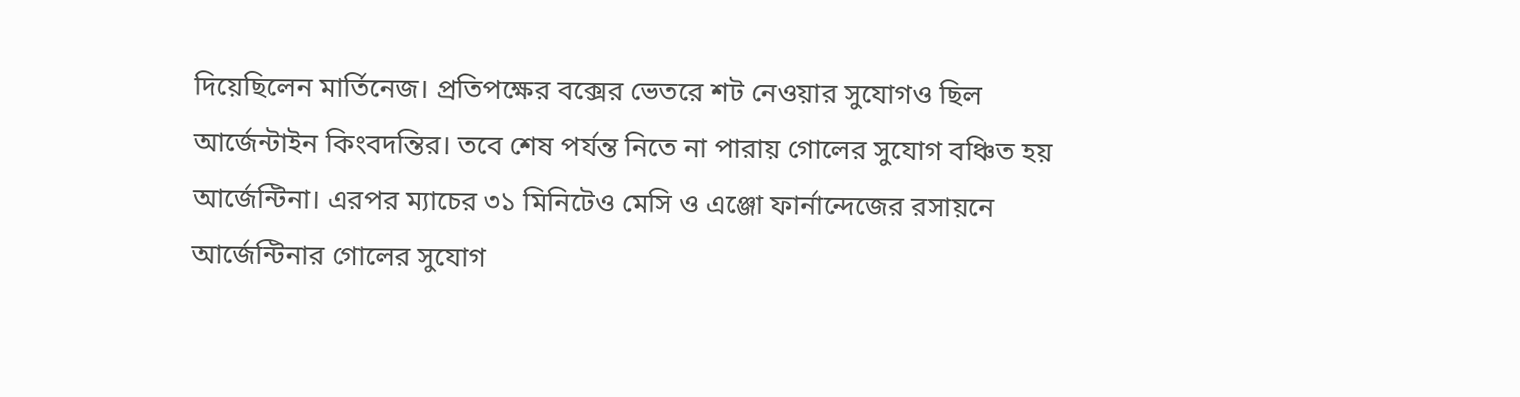দিয়েছিলেন মার্তিনেজ। প্রতিপক্ষের বক্সের ভেতরে শট নেওয়ার সুযোগও ছিল আর্জেন্টাইন কিংবদন্তির। তবে শেষ পর্যন্ত নিতে না পারায় গোলের সুযোগ বঞ্চিত হয় আর্জেন্টিনা। এরপর ম্যাচের ৩১ মিনিটেও মেসি ও এঞ্জো ফার্নান্দেজের রসায়নে আর্জেন্টিনার গোলের সুযোগ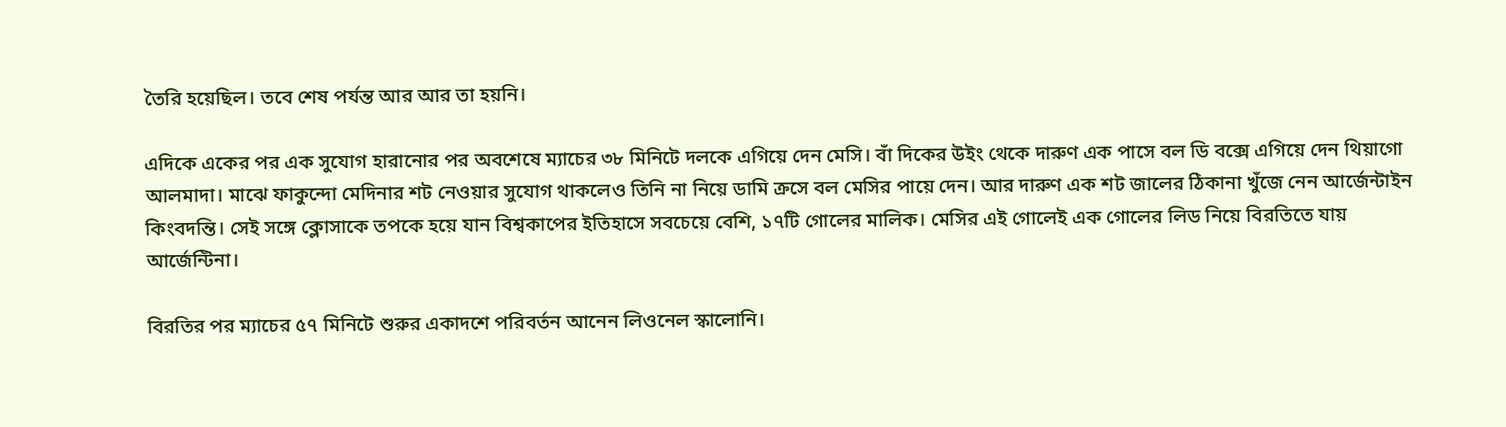তৈরি হয়েছিল। তবে শেষ পর্যন্ত আর আর তা হয়নি।

এদিকে একের পর এক সুযোগ হারানোর পর অবশেষে ম্যাচের ৩৮ মিনিটে দলকে এগিয়ে দেন মেসি। বাঁ দিকের উইং থেকে দারুণ এক পাসে বল ডি বক্সে এগিয়ে দেন থিয়াগো আলমাদা। মাঝে ফাকুন্দো মেদিনার শট নেওয়ার সুযোগ থাকলেও তিনি না নিয়ে ডামি ক্রসে বল মেসির পায়ে দেন। আর দারুণ এক শট জালের ঠিকানা খুঁজে নেন আর্জেন্টাইন কিংবদন্তি। সেই সঙ্গে ক্লোসাকে তপকে হয়ে যান বিশ্বকাপের ইতিহাসে সবচেয়ে বেশি, ১৭টি গোলের মালিক। মেসির এই গোলেই এক গোলের লিড নিয়ে বিরতিতে যায় আর্জেন্টিনা।

বিরতির পর ম্যাচের ৫৭ মিনিটে শুরুর একাদশে পরিবর্তন আনেন লিওনেল স্কালোনি।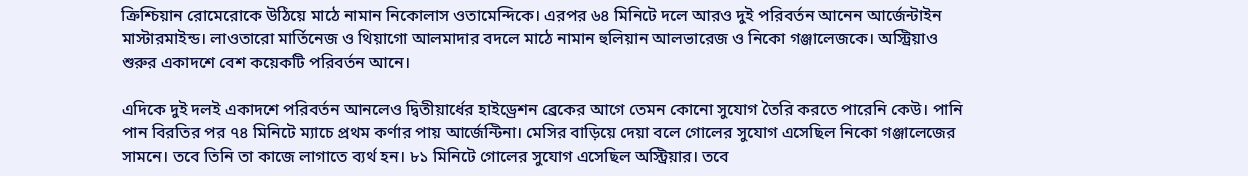ক্রিশ্চিয়ান রোমেরোকে উঠিয়ে মাঠে নামান নিকোলাস ওতামেন্দিকে। এরপর ৬৪ মিনিটে দলে আরও দুই পরিবর্তন আনেন আর্জেন্টাইন মাস্টারমাইন্ড। লাওতারো মার্তিনেজ ও থিয়াগো আলমাদার বদলে মাঠে নামান হুলিয়ান আলভারেজ ও নিকো গঞ্জালেজকে। অস্ট্রিয়াও শুরুর একাদশে বেশ কয়েকটি পরিবর্তন আনে।

এদিকে দুই দলই একাদশে পরিবর্তন আনলেও দ্বিতীয়ার্ধের হাইড্রেশন ব্রেকের আগে তেমন কোনো সুযোগ তৈরি করতে পারেনি কেউ। পানি পান বিরতির পর ৭৪ মিনিটে ম্যাচে প্রথম কর্ণার পায় আর্জেন্টিনা। মেসির বাড়িয়ে দেয়া বলে গোলের সুযোগ এসেছিল নিকো গঞ্জালেজের সামনে। তবে তিনি তা কাজে লাগাতে ব্যর্থ হন। ৮১ মিনিটে গোলের সুযোগ এসেছিল অস্ট্রিয়ার। তবে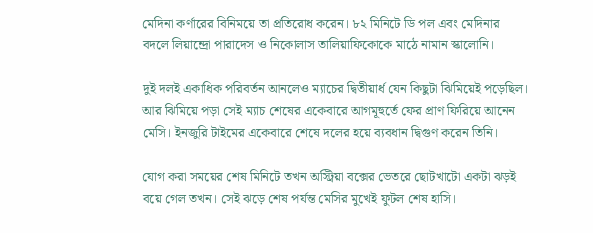মেদিনা কর্ণারের বিনিময়ে তা প্রতিরোধ করেন। ৮২ মিনিটে ডি পল এবং মেদিনার বদলে লিয়ান্দ্রো পারাদেস ও নিকোলাস তালিয়াফিকোকে মাঠে নামান স্কালোনি।

দুই দলই একাধিক পরিবর্তন আনলেও ম্যাচের দ্বিতীয়ার্ধ যেন কিছুটা ঝিমিয়েই পড়েছিল। আর ঝিমিয়ে পড়া সেই ম্যাচ শেষের একেবারে আগমূহুর্তে ফের প্রাণ ফিরিয়ে আনেন মেসি। ইনজুরি টাইমের একেবারে শেষে দলের হয়ে ব্যবধান দ্বিগুণ করেন তিনি।

যোগ করা সময়ের শেষ মিনিটে তখন অস্ট্রিয়া বক্সের ভেতরে ছোটখাটো একটা ঝড়ই বয়ে গেল তখন। সেই ঝড়ে শেষ পর্যন্ত মেসির মুখেই ফুটল শেষ হাসি।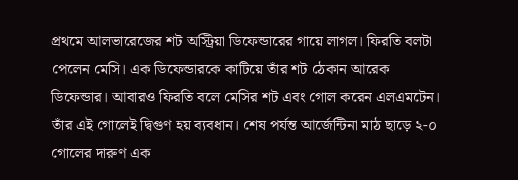প্রথমে আলভারেজের শট অস্ট্রিয়া ডিফেন্ডারের গায়ে লাগল। ফিরতি বলটা পেলেন মেসি। এক ডিফেন্ডারকে কাটিয়ে তাঁর শট ঠেকান আরেক ডিফেন্ডার। আবারও ফিরতি বলে মেসির শট এবং গোল করেন এলএমটেন। তাঁর এই গোলেই দ্বিগুণ হয় ব্যবধান। শেষ পর্যন্ত আর্জেন্টিনা মাঠ ছাড়ে ২-০ গোলের দারুণ এক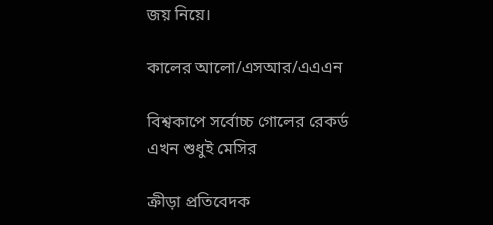জয় নিয়ে।

কালের আলো/এসআর/এএএন

বিশ্বকাপে সর্বোচ্চ গোলের রেকর্ড এখন শুধুই মেসির

ক্রীড়া প্রতিবেদক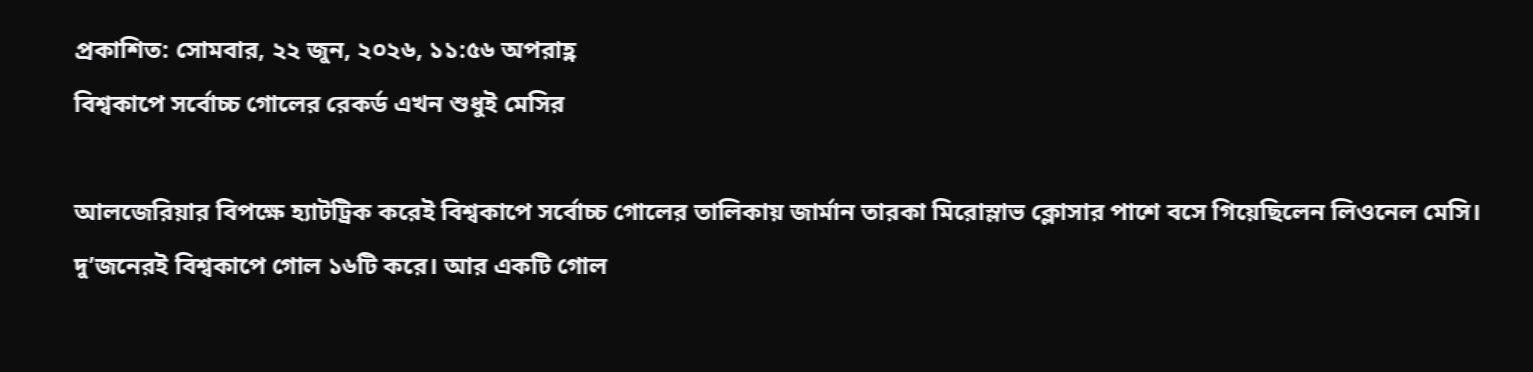প্রকাশিত: সোমবার, ২২ জুন, ২০২৬, ১১:৫৬ অপরাহ্ণ
বিশ্বকাপে সর্বোচ্চ গোলের রেকর্ড এখন শুধুই মেসির

আলজেরিয়ার বিপক্ষে হ্যাটট্রিক করেই বিশ্বকাপে সর্বোচ্চ গোলের তালিকায় জার্মান তারকা মিরোস্লাভ ক্লোসার পাশে বসে গিয়েছিলেন লিওনেল মেসি। দু’জনেরই বিশ্বকাপে গোল ১৬টি করে। আর একটি গোল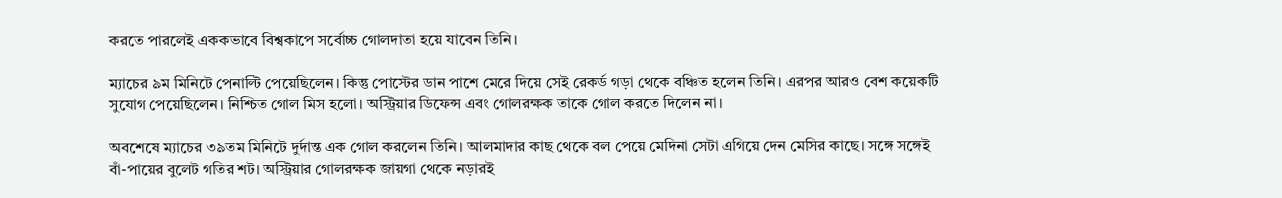করতে পারলেই এককভাবে বিশ্বকাপে সর্বোচ্চ গোলদাতা হয়ে যাবেন তিনি।

ম্যাচের ৯ম মিনিটে পেনাল্টি পেয়েছিলেন। কিন্তু পোস্টের ডান পাশে মেরে দিয়ে সেই রেকর্ড গড়া থেকে বঞ্চিত হলেন তিনি। এরপর আরও বেশ কয়েকটি সুযোগ পেয়েছিলেন। নিশ্চিত গোল মিস হলো। অস্ট্রিয়ার ডিফেন্স এবং গোলরক্ষক তাকে গোল করতে দিলেন না।

অবশেষে ম্যাচের ৩৯তম মিনিটে দুর্দান্ত এক গোল করলেন তিনি। আলমাদার কাছ থেকে বল পেয়ে মেদিনা সেটা এগিয়ে দেন মেসির কাছে। সঙ্গে সঙ্গেই বাঁ-পায়ের বুলেট গতির শট। অস্ট্রিয়ার গোলরক্ষক জায়গা থেকে নড়ারই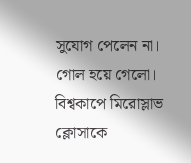সুযোগ পেলেন না। গোল হয়ে গেলো। বিশ্বকাপে মিরোস্লাভ ক্লোসাকে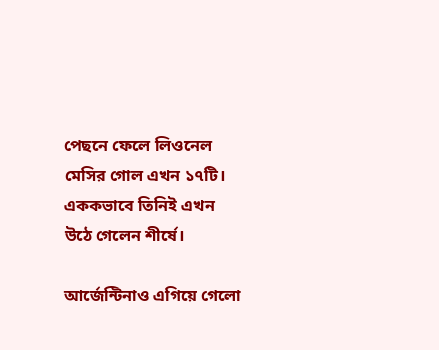পেছনে ফেলে লিওনেল মেসির গোল এখন ১৭টি। এককভাবে তিনিই এখন উঠে গেলেন শীর্ষে।

আর্জেন্টিনাও এগিয়ে গেলো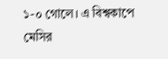১-০ গোলে। এ বিশ্বকাপে মেসির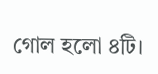গোল হলো ৪টি।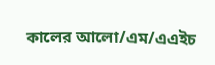কালের আলো/এম/এএইচ